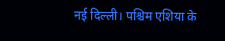नई दिल्ली। पश्चिम एशिया के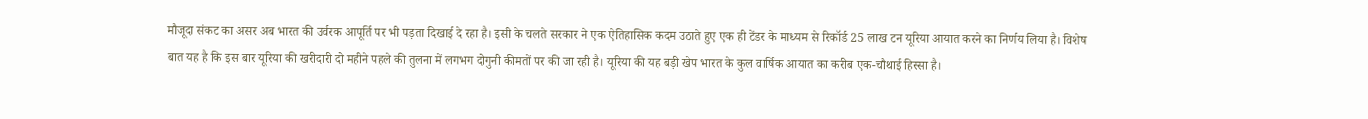मौजूदा संकट का असर अब भारत की उर्वरक आपूर्ति पर भी पड़ता दिखाई दे रहा है। इसी के चलते सरकार ने एक ऐतिहासिक कदम उठाते हुए एक ही टेंडर के माध्यम से रिकॉर्ड 25 लाख टन यूरिया आयात करने का निर्णय लिया है। विशेष बात यह है कि इस बार यूरिया की खरीदारी दो महीने पहले की तुलना में लगभग दोगुनी कीमतों पर की जा रही है। यूरिया की यह बड़ी खेप भारत के कुल वार्षिक आयात का करीब एक-चौथाई हिस्सा है।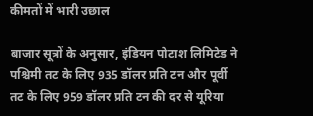कीमतों में भारी उछाल

बाजार सूत्रों के अनुसार, इंडियन पोटाश लिमिटेड ने पश्चिमी तट के लिए 935 डॉलर प्रति टन और पूर्वी तट के लिए 959 डॉलर प्रति टन की दर से यूरिया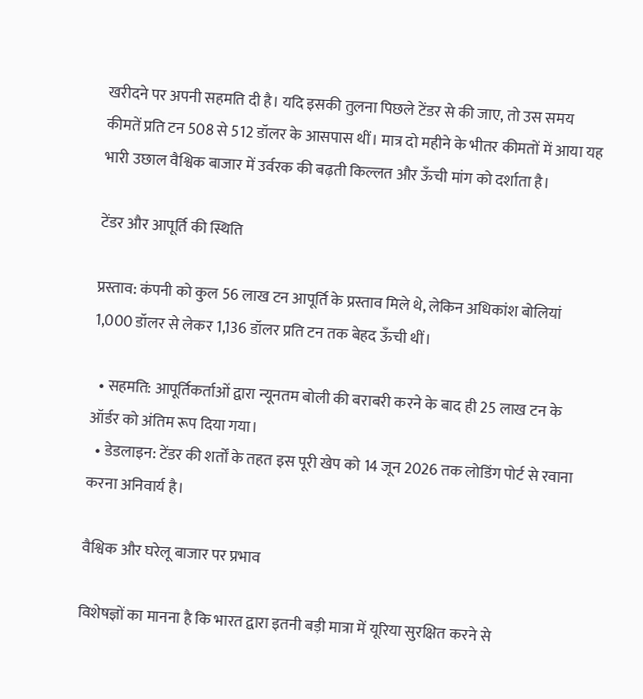खरीदने पर अपनी सहमति दी है। यदि इसकी तुलना पिछले टेंडर से की जाए, तो उस समय कीमतें प्रति टन 508 से 512 डॉलर के आसपास थीं। मात्र दो महीने के भीतर कीमतों में आया यह भारी उछाल वैश्विक बाजार में उर्वरक की बढ़ती किल्लत और ऊँची मांग को दर्शाता है।

टेंडर और आपूर्ति की स्थिति

प्रस्ताव: कंपनी को कुल 56 लाख टन आपूर्ति के प्रस्ताव मिले थे, लेकिन अधिकांश बोलियां 1,000 डॉलर से लेकर 1,136 डॉलर प्रति टन तक बेहद ऊँची थीं।

  • सहमति: आपूर्तिकर्ताओं द्वारा न्यूनतम बोली की बराबरी करने के बाद ही 25 लाख टन के ऑर्डर को अंतिम रूप दिया गया।
  • डेडलाइन: टेंडर की शर्तों के तहत इस पूरी खेप को 14 जून 2026 तक लोडिंग पोर्ट से रवाना करना अनिवार्य है।

वैश्विक और घरेलू बाजार पर प्रभाव

विशेषज्ञों का मानना है कि भारत द्वारा इतनी बड़ी मात्रा में यूरिया सुरक्षित करने से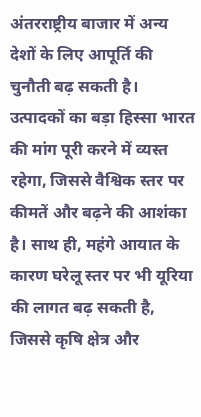अंतरराष्ट्रीय बाजार में अन्य देशों के लिए आपूर्ति की चुनौती बढ़ सकती है। उत्पादकों का बड़ा हिस्सा भारत की मांग पूरी करने में व्यस्त रहेगा, जिससे वैश्विक स्तर पर कीमतें और बढ़ने की आशंका है। साथ ही, महंगे आयात के कारण घरेलू स्तर पर भी यूरिया की लागत बढ़ सकती है, जिससे कृषि क्षेत्र और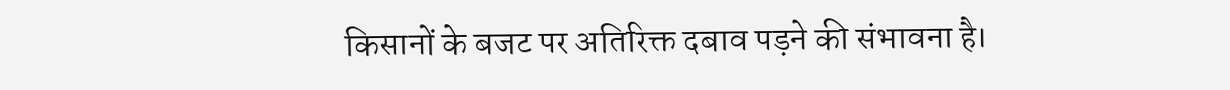किसानों के बजट पर अतिरिक्त दबाव पड़ने की संभावना है।